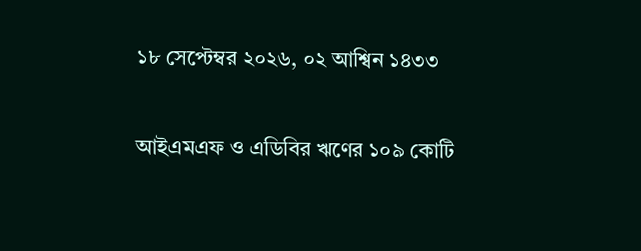১৮ সেপ্টেম্বর ২০২৬, ০২ আশ্বিন ১৪৩৩

আইএমএফ ও এডিবির ঋণের ১০৯ কোটি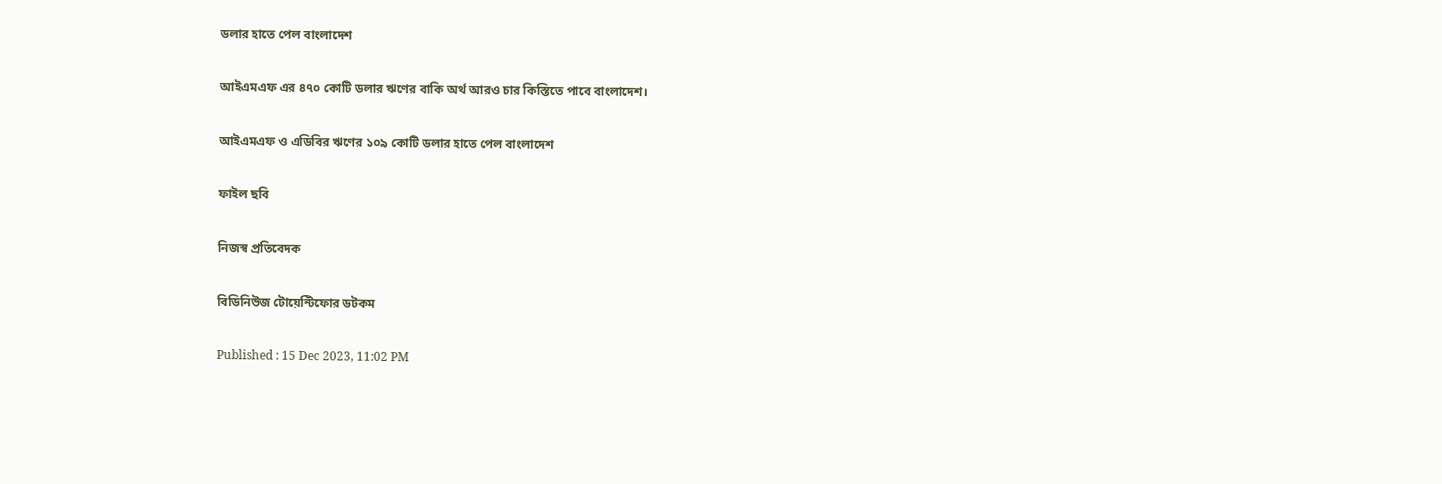ডলার হাতে পেল বাংলাদেশ

আইএমএফ এর ৪৭০ কোটি ডলার ঋণের বাকি অর্থ আরও চার কিস্তিতে পাবে বাংলাদেশ।

আইএমএফ ও এডিবির ঋণের ১০৯ কোটি ডলার হাতে পেল বাংলাদেশ

ফাইল ছবি

নিজস্ব প্রতিবেদক

বিডিনিউজ টোয়েন্টিফোর ডটকম

Published : 15 Dec 2023, 11:02 PM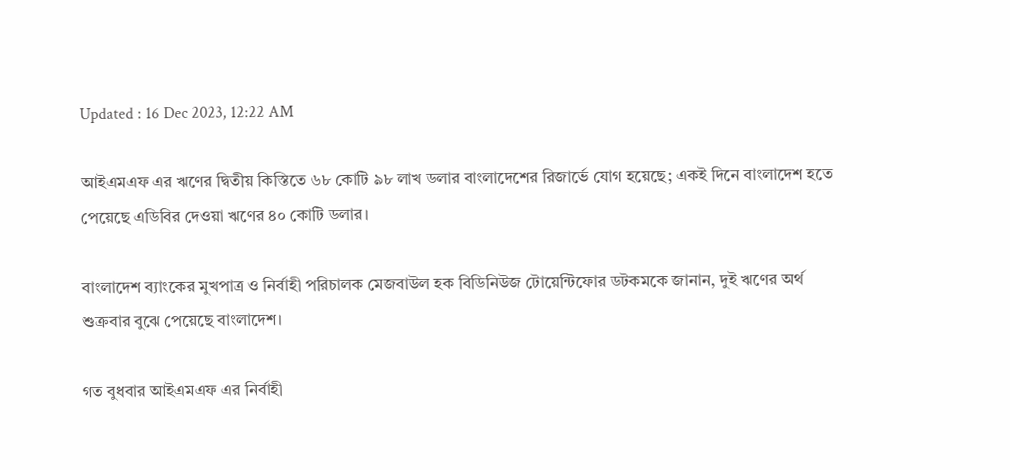Updated : 16 Dec 2023, 12:22 AM

আইএমএফ এর ঋণের দ্বিতীয় কিস্তিতে ৬৮ কোটি ৯৮ লাখ ডলার বাংলাদেশের রিজার্ভে যোগ হয়েছে; একই দিনে বাংলাদেশ হতে পেয়েছে এডিবির দেওয়া ঋণের ৪০ কোটি ডলার।

বাংলাদেশ ব্যাংকের মুখপাত্র ও নির্বাহী পরিচালক মেজবাউল হক বিডিনিউজ টোয়েন্টিফোর ডটকমকে জানান, দুই ঋণের অর্থ শুক্রবার বুঝে পেয়েছে বাংলাদেশ।

গত বুধবার আইএমএফ এর নির্বাহী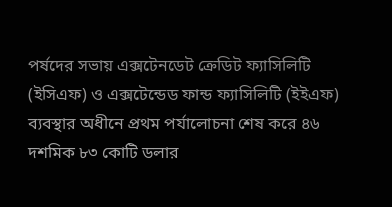পর্ষদের সভায় এক্সটেনডেট ক্রেডিট ফ্যাসিলিটি (ইসিএফ) ও এক্সটেন্ডেড ফান্ড ফ্যাসিলিটি (ইইএফ) ব্যবস্থার অধীনে প্রথম পর্যালোচনা শেষ করে ৪৬ দশমিক ৮৩ কোটি ডলার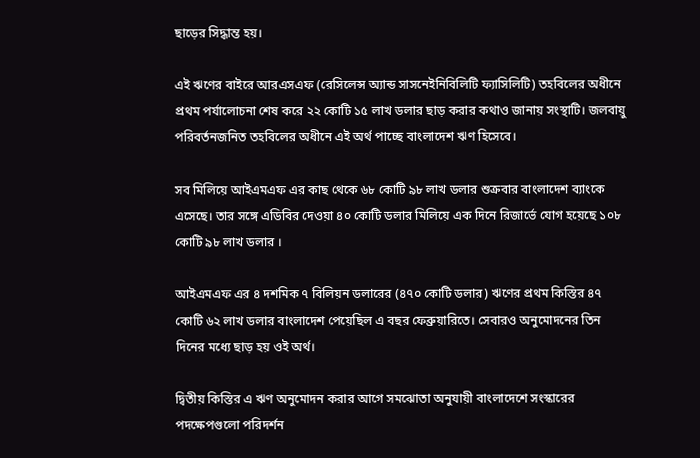ছাড়ের সিদ্ধান্ত হয়।

এই ঋণের বাইরে আরএসএফ (রেসিলেন্স অ্যান্ড সাসনেইনিবিলিটি ফ্যাসিলিটি) তহবিলের অধীনে প্রথম পর্যালোচনা শেষ করে ২২ কোটি ১৫ লাখ ডলার ছাড় করার কথাও জানায় সংস্থাটি। জলবায়ু পরিবর্তনজনিত তহবিলের অধীনে এই অর্থ পাচ্ছে বাংলাদেশ ঋণ হিসেবে।

সব মিলিয়ে আইএমএফ এর কাছ থেকে ৬৮ কোটি ৯৮ লাখ ডলার ‍শুক্রবার বাংলাদেশ ব্যাংকে এসেছে। তার সঙ্গে এডিবির দেওয়া ৪০ কোটি ডলার মিলিয়ে এক দিনে রিজার্ভে যোগ হয়েছে ১০৮ কোটি ৯৮ লাখ ডলার ।

আইএমএফ এর ৪ দশমিক ৭ বিলিয়ন ডলারের (৪৭০ কোটি ডলার) ঋণের প্রথম কিস্তির ৪৭ কোটি ৬২ লাখ ডলার বাংলাদেশ পেয়েছিল এ বছর ফেব্রুয়ারিতে। সেবারও অনুমোদনের তিন দিনের মধ্যে ছাড় হয় ওই অর্থ।

দ্বিতীয় কিস্তির এ ঋণ অনুমোদন করার আগে সমঝোতা অনুযায়ী বাংলাদেশে সংস্কারের পদক্ষেপগুলো পরিদর্শন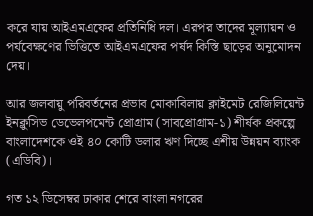করে যায় আইএমএফের প্রতিনিধি দল। এরপর তাদের মূল্যায়ন ও পর্যবেক্ষণের ভিত্তিতে আইএমএফের পর্ষদ কিস্তি ছাড়ের অনুমোদন দেয়।

আর জলবায়ু পরিবর্তনের প্রভাব মোকাবিলায় ক্লাইমেট রেজিলিয়েন্ট ইনক্লুসিভ ডেভেলপমেন্ট প্রোগ্রাম (সাবপ্রোগ্রাম-১) শীর্ষক প্রকল্পে বাংলাদেশকে ওই ৪০ কোটি ডলার ঋণ দিচ্ছে এশীয় উন্নয়ন ব্যাংক (এডিবি)।

গত ১২ ডিসেম্বর ঢাকার শেরে বাংলা নগরের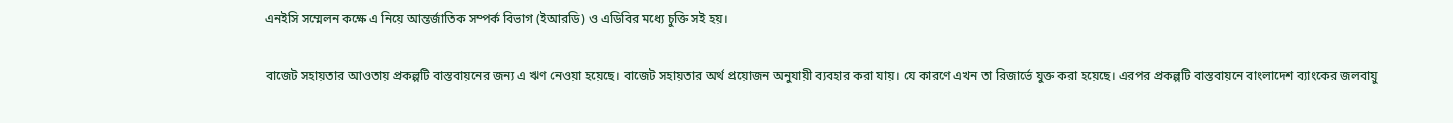এনইসি সম্মেলন কক্ষে এ নিয়ে আন্তর্জাতিক সম্পর্ক বিভাগ (ইআরডি) ও এডিবির মধ্যে চুক্তি সই হয়।

বাজেট সহায়তার আওতায় প্রকল্পটি বাস্তবায়নের জন্য এ ঋণ নেওয়া হয়েছে। বাজেট সহায়তার অর্থ প্রয়োজন অনুযায়ী ব্যবহার করা যায়। যে কারণে এখন তা রিজার্ভে যুক্ত করা হয়েছে। এরপর প্রকল্পটি বাস্তবায়নে বাংলাদেশ ব্যাংকের জলবায়ু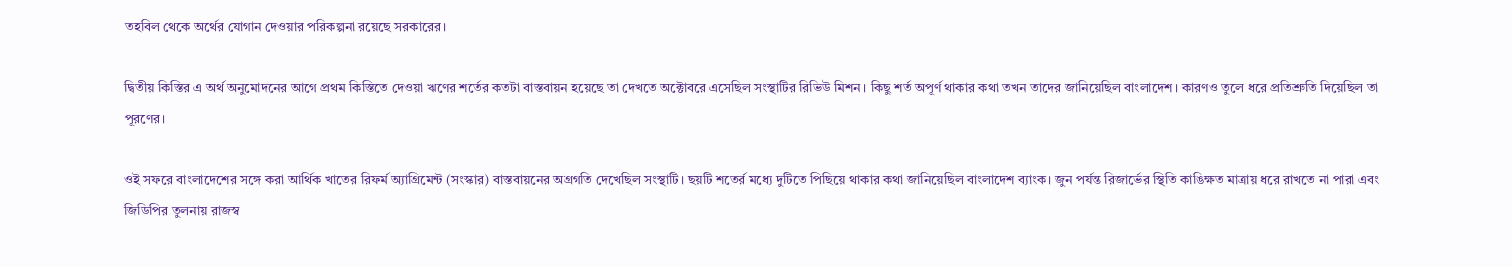তহবিল থেকে অর্থের যোগান দেওয়ার পরিকল্পনা রয়েছে সরকারের।

দ্বিতীয় কিস্তির এ অর্থ অনুমোদনের আগে প্রথম কিস্তিতে দেওয়া ঋণের শর্তের কতটা বাস্তবায়ন হয়েছে তা দেখতে অক্টোবরে এসেছিল সংস্থাটির রিভিউ মিশন। কিছু শর্ত অপূর্ণ থাকার কথা তখন তাদের জানিয়েছিল বাংলাদেশ। কারণও তুলে ধরে প্রতিশ্রুতি দিয়েছিল তা পূরণের।

ওই সফরে বাংলাদেশের সঙ্গে করা আর্থিক খাতের রিফর্ম অ্যাগ্রিমেন্ট (সংস্কার) বাস্তবায়নের অগ্রগতি দেখেছিল সংস্থাটি। ছয়টি শতের্র মধ্যে দুটিতে পিছিয়ে থাকার কথা জানিয়েছিল বাংলাদেশ ব্যাংক। জুন পর্যন্ত রিজার্ভের স্থিতি কাঙিক্ষত মাত্রায় ধরে রাখতে না পারা এবং জিডিপির তুলনায় রাজস্ব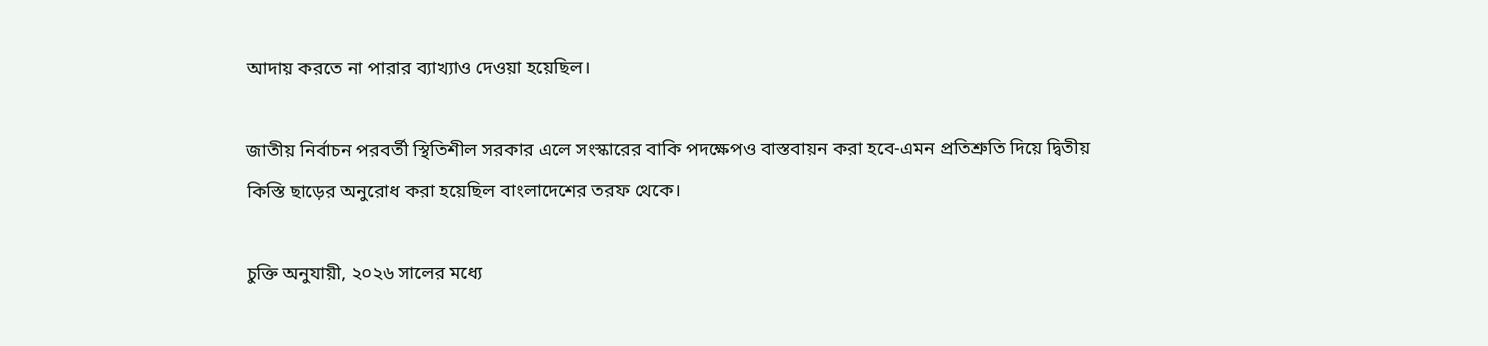আদায় করতে না পারার ব্যাখ্যাও দেওয়া হয়েছিল।

জাতীয় নির্বাচন পরবর্তী স্থিতিশীল সরকার এলে সংস্কারের বাকি পদক্ষেপও বাস্তবায়ন করা হবে-এমন প্রতিশ্রুতি দিয়ে দ্বিতীয় কিস্তি ছাড়ের অনুরোধ করা হয়েছিল বাংলাদেশের তরফ থেকে।

চুক্তি অনুযায়ী, ২০২৬ সালের মধ্যে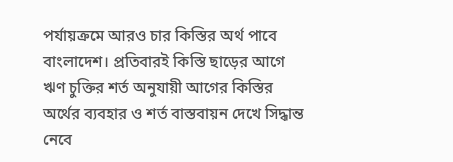পর্যায়ক্রমে আরও চার কিস্তির অর্থ পাবে বাংলাদেশ। প্রতিবারই কিস্তি ছাড়ের আগে ঋণ চুক্তির শর্ত অনুযায়ী আগের কিস্তির অর্থের ব্যবহার ও শর্ত বাস্তবায়ন দেখে সিদ্ধান্ত নেবে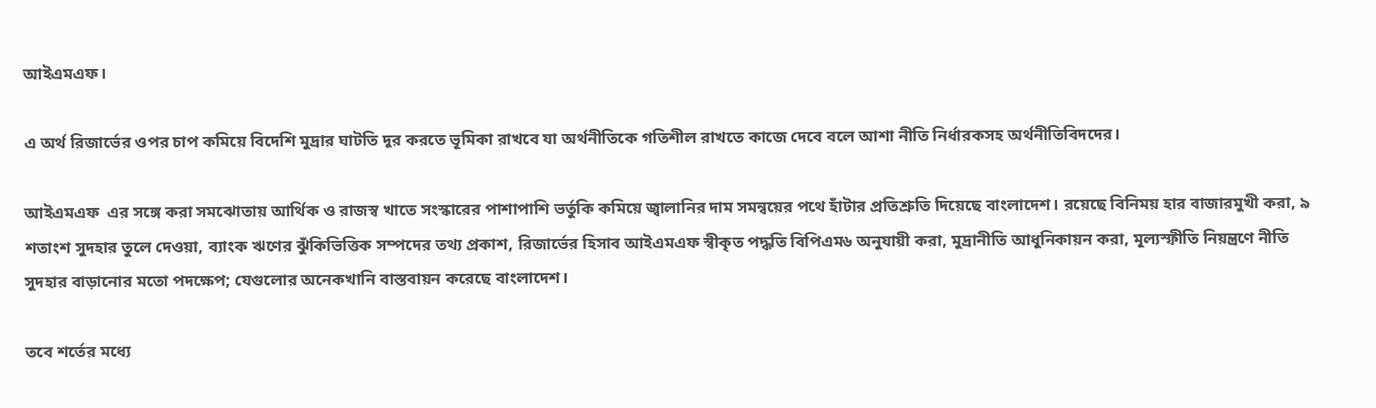আইএমএফ।

এ অর্থ রিজার্ভের ওপর চাপ কমিয়ে বিদেশি মুদ্রার ঘাটতি দূর করতে ভূমিকা রাখবে যা অর্থনীতিকে গতিশীল রাখতে কাজে দেবে বলে আশা নীতি নির্ধারকসহ অর্থনীতিবিদদের।

আইএমএফ  এর সঙ্গে করা সমঝোতায় আর্থিক ও রাজস্ব খাতে সংস্কারের পাশাপাশি ভর্তুকি কমিয়ে জ্বালানির দাম সমন্বয়ের পথে হাঁটার প্রতিশ্রুতি দিয়েছে বাংলাদেশ। রয়েছে বিনিময় হার বাজারমুখী করা, ৯ শতাংশ সুদহার তুলে দেওয়া, ব্যাংক ঋণের ঝুঁকিভিত্তিক সম্পদের তথ্য প্রকাশ, রিজার্ভের হিসাব আইএমএফ স্বীকৃত পদ্ধতি বিপিএম৬ অনুযায়ী করা, মুদ্রানীতি আধুনিকায়ন করা, মূল্যস্ফীতি নিয়ন্ত্রণে নীতি সুদহার বাড়ানোর মতো পদক্ষেপ; যেগুলোর অনেকখানি বাস্তবায়ন করেছে বাংলাদেশ।

তবে শর্তের মধ্যে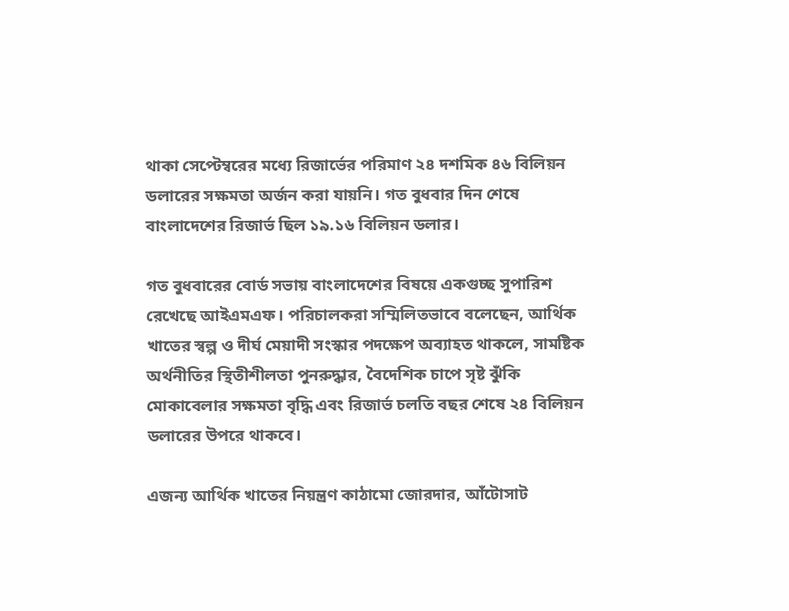থাকা সেপ্টেম্বরের মধ্যে রিজার্ভের পরিমাণ ২৪ দশমিক ৪৬ বিলিয়ন ডলারের সক্ষমতা অর্জন করা যায়নি। গত বুধবার দিন শেষে বাংলাদেশের রিজার্ভ ছিল ১৯.১৬ বিলিয়ন ডলার।

গত বুধবারের বোর্ড সভায় বাংলাদেশের বিষয়ে একগুচ্ছ সুপারিশ রেখেছে আইএমএফ। পরিচালকরা সম্মিলিতভাবে বলেছেন, আর্থিক খাতের স্বল্প ও দীর্ঘ মেয়াদী সংস্কার পদক্ষেপ অব্যাহত থাকলে, সামষ্টিক অর্থনীতির স্থিতীশীলতা পুনরুদ্ধার, বৈদেশিক চাপে সৃষ্ট ঝুঁকি মোকাবেলার সক্ষমতা বৃদ্ধি এবং রিজার্ভ চলতি বছর শেষে ২৪ বিলিয়ন ডলারের উপরে থাকবে।

এজন্য আর্থিক খাতের নিয়ন্ত্রণ কাঠামো জোরদার, আঁটোসাট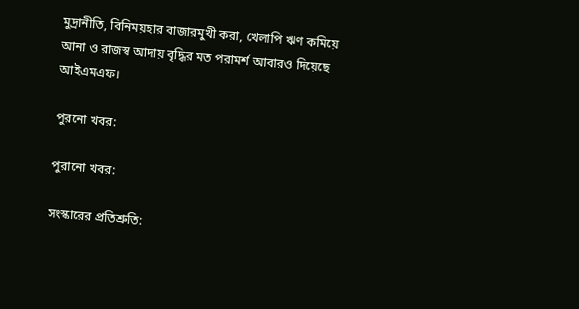মুদ্রানীতি, বিনিময়হার বাজারমুখী করা, খেলাপি ঋণ কমিয়ে আনা ও রাজস্ব আদায় বৃদ্ধির মত পরামর্শ আবারও দিয়েছে আইএমএফ।

পুরনো খবর:

পুরানো খবর:

সংস্কারের প্রতিশ্রুতি: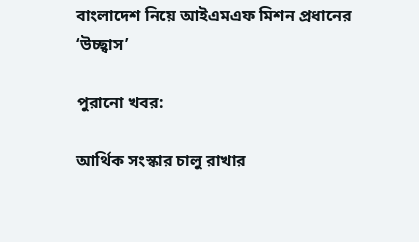বাংলাদেশ নিয়ে আইএমএফ মিশন প্রধানের ‘উচ্ছ্বাস’

পুরানো খবর:

আর্থিক সংস্কার চালু রাখার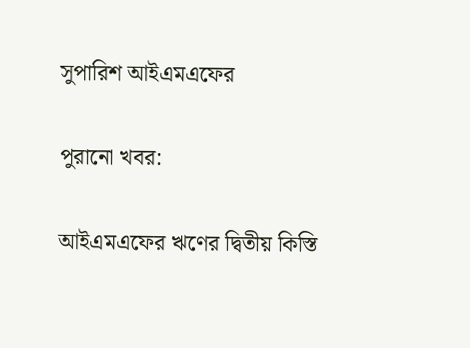সুপারিশ আইএমএফের

পুরানো খবর:

আইএমএফের ঋণের দ্বিতীয় কিস্তি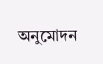অনুমোদন